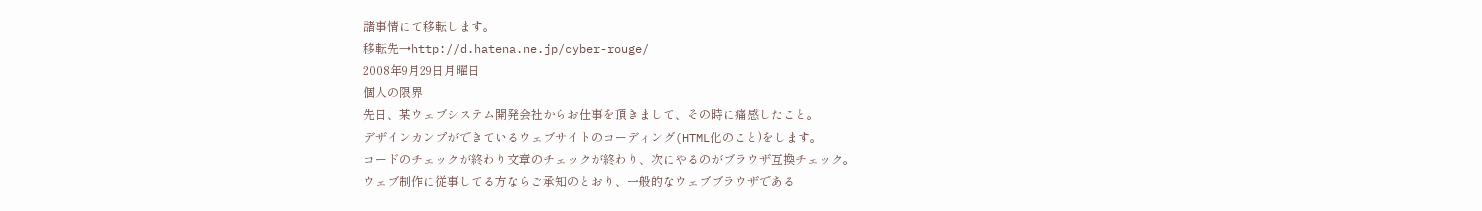諸事情にて移転します。
移転先→http://d.hatena.ne.jp/cyber-rouge/
2008年9月29日月曜日
個人の限界
先日、某ウェブシステム開発会社からお仕事を頂きまして、その時に痛感したこと。
デザインカンプができているウェブサイトのコーディング(HTML化のこと)をします。
コードのチェックが終わり文章のチェックが終わり、次にやるのがブラウザ互換チェック。
ウェブ制作に従事してる方ならご承知のとおり、一般的なウェブブラウザである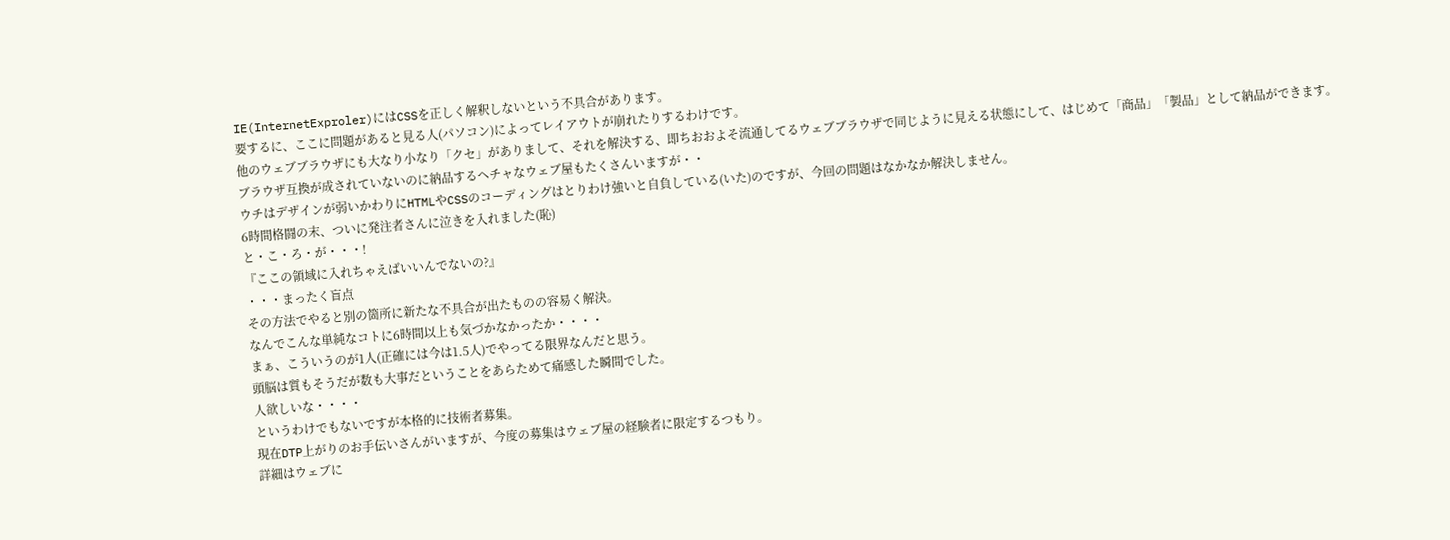IE(InternetExproler)にはCSSを正しく解釈しないという不具合があります。
要するに、ここに問題があると見る人(パソコン)によってレイアウトが崩れたりするわけです。
他のウェブブラウザにも大なり小なり「クセ」がありまして、それを解決する、即ちおおよそ流通してるウェブブラウザで同じように見える状態にして、はじめて「商品」「製品」として納品ができます。
ブラウザ互換が成されていないのに納品するヘチャなウェブ屋もたくさんいますが・・
ウチはデザインが弱いかわりにHTMLやCSSのコーディングはとりわけ強いと自負している(いた)のですが、今回の問題はなかなか解決しません。
6時間格闘の末、ついに発注者さんに泣きを入れました(恥)
と・こ・ろ・が・・・!
『ここの領域に入れちゃえばいいんでないの?』
・・・まったく盲点
その方法でやると別の箇所に新たな不具合が出たものの容易く解決。
なんでこんな単純なコトに6時間以上も気づかなかったか・・・・
まぁ、こういうのが1人(正確には今は1.5人)でやってる限界なんだと思う。
頭脳は質もそうだが数も大事だということをあらためて痛感した瞬間でした。
人欲しいな・・・・
というわけでもないですが本格的に技術者募集。
現在DTP上がりのお手伝いさんがいますが、今度の募集はウェブ屋の経験者に限定するつもり。
詳細はウェブに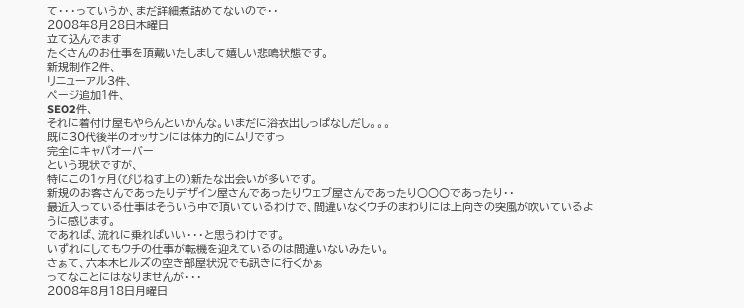て・・・っていうか、まだ詳細煮詰めてないので・・
2008年8月28日木曜日
立て込んでます
たくさんのお仕事を頂戴いたしまして嬉しい悲鳴状態です。
新規制作2件、
リニューアル3件、
ページ追加1件、
SEO2件、
それに着付け屋もやらんといかんな。いまだに浴衣出しっぱなしだし。。。
既に30代後半のオッサンには体力的にムリですっ
完全にキャパオーバー
という現状ですが、
特にこの1ヶ月(びじねす上の)新たな出会いが多いです。
新規のお客さんであったりデザイン屋さんであったりウェブ屋さんであったり○○○であったり・・
最近入っている仕事はそういう中で頂いているわけで、間違いなくウチのまわりには上向きの突風が吹いているように感じます。
であれば、流れに乗ればいい・・・と思うわけです。
いずれにしてもウチの仕事が転機を迎えているのは間違いないみたい。
さぁて、六本木ヒルズの空き部屋状況でも訊きに行くかぁ
ってなことにはなりませんが・・・
2008年8月18日月曜日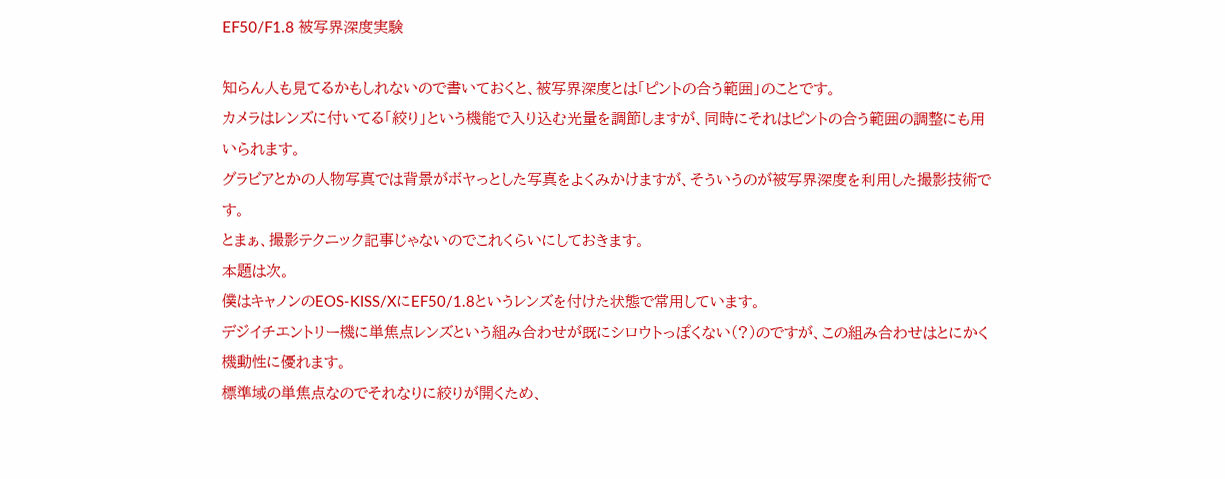EF50/F1.8 被写界深度実験

知らん人も見てるかもしれないので書いておくと、被写界深度とは「ピントの合う範囲」のことです。
カメラはレンズに付いてる「絞り」という機能で入り込む光量を調節しますが、同時にそれはピントの合う範囲の調整にも用いられます。
グラビアとかの人物写真では背景がボヤっとした写真をよくみかけますが、そういうのが被写界深度を利用した撮影技術です。
とまぁ、撮影テクニック記事じゃないのでこれくらいにしておきます。
本題は次。
僕はキャノンのEOS-KISS/XにEF50/1.8というレンズを付けた状態で常用しています。
デジイチエントリー機に単焦点レンズという組み合わせが既にシロウトっぽくない(?)のですが、この組み合わせはとにかく機動性に優れます。
標準域の単焦点なのでそれなりに絞りが開くため、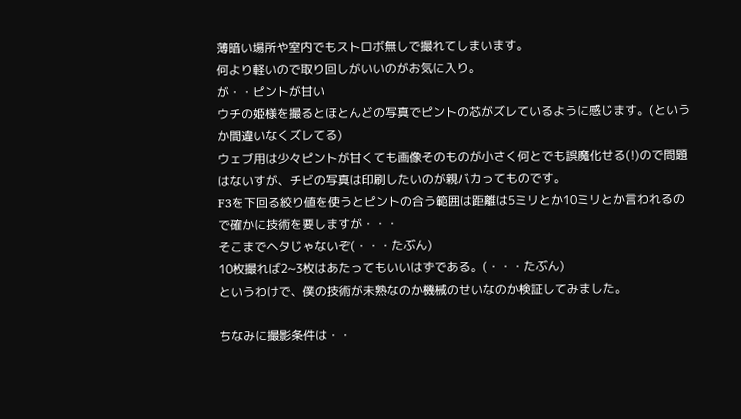薄暗い場所や室内でもストロボ無しで撮れてしまいます。
何より軽いので取り回しがいいのがお気に入り。
が・・ピントが甘い
ウチの姫様を撮るとほとんどの写真でピントの芯がズレているように感じます。(というか間違いなくズレてる)
ウェブ用は少々ピントが甘くても画像そのものが小さく何とでも誤魔化せる(!)ので問題はないすが、チビの写真は印刷したいのが親バカってものです。
F3を下回る絞り値を使うとピントの合う範囲は距離は5ミリとか10ミリとか言われるので確かに技術を要しますが・・・
そこまでヘタじゃないぞ(・・・たぶん)
10枚撮れば2~3枚はあたってもいいはずである。(・・・たぶん)
というわけで、僕の技術が未熟なのか機械のせいなのか検証してみました。

ちなみに撮影条件は・・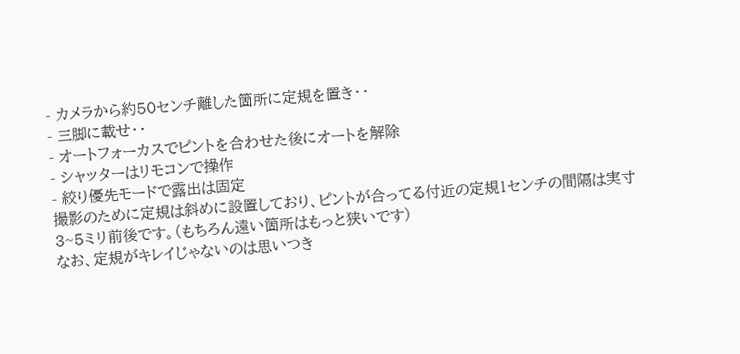- カメラから約50センチ離した箇所に定規を置き・・
- 三脚に載せ・・
- オートフォーカスでピントを合わせた後にオートを解除
- シャッターはリモコンで操作
- 絞り優先モードで露出は固定
撮影のために定規は斜めに設置しており、ピントが合ってる付近の定規1センチの間隔は実寸3~5ミリ前後です。(もちろん遠い箇所はもっと狭いです)
なお、定規がキレイじゃないのは思いつき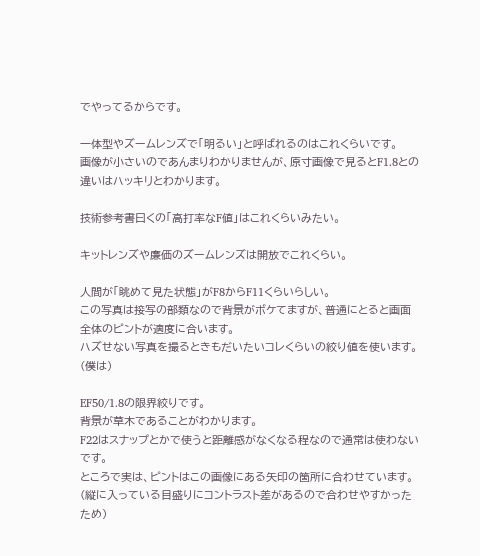でやってるからです。

一体型やズームレンズで「明るい」と呼ばれるのはこれくらいです。
画像が小さいのであんまりわかりませんが、原寸画像で見るとF1.8との違いはハッキリとわかります。

技術参考書曰くの「高打率なF値」はこれくらいみたい。

キットレンズや廉価のズームレンズは開放でこれくらい。

人間が「眺めて見た状態」がF8からF11くらいらしい。
この写真は接写の部類なので背景がボケてますが、普通にとると画面全体のピントが適度に合います。
ハズせない写真を撮るときもだいたいコレくらいの絞り値を使います。(僕は)

EF50/1.8の限界絞りです。
背景が草木であることがわかります。
F22はスナップとかで使うと距離感がなくなる程なので通常は使わないです。
ところで実は、ピントはこの画像にある矢印の箇所に合わせています。(縦に入っている目盛りにコントラスト差があるので合わせやすかったため)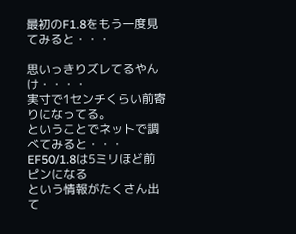最初のF1.8をもう一度見てみると・・・

思いっきりズレてるやんけ・・・・
実寸で1センチくらい前寄りになってる。
ということでネットで調べてみると・・・
EF50/1.8は5ミリほど前ピンになる
という情報がたくさん出て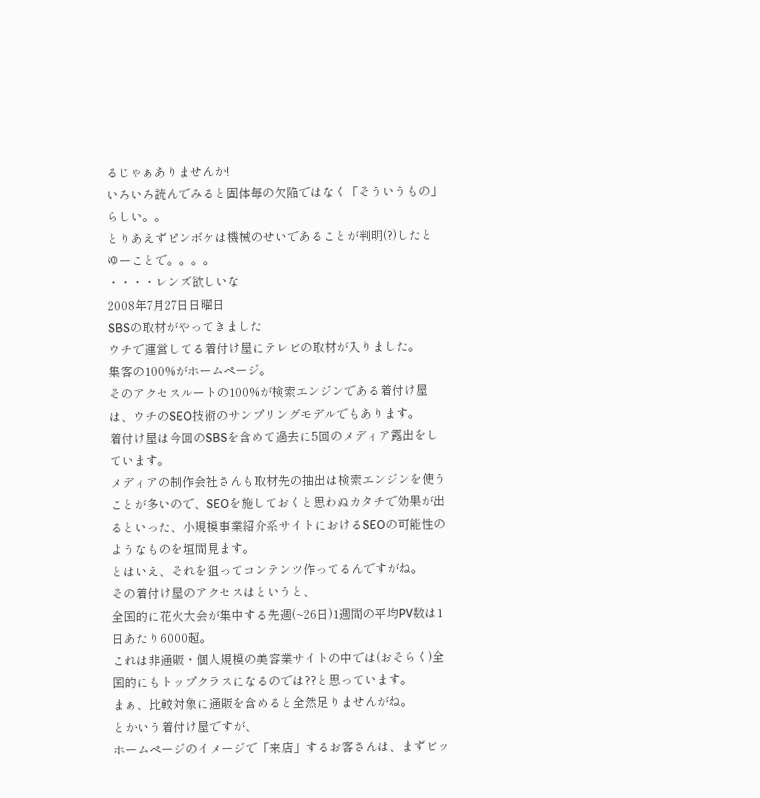るじゃぁありませんか!
いろいろ読んでみると固体毎の欠陥ではなく「そういうもの」らしい。。
とりあえずピンボケは機械のせいであることが判明(?)したとゆーことで。。。。
・・・・レンズ欲しいな
2008年7月27日日曜日
SBSの取材がやってきました
ウチで運営してる着付け屋にテレビの取材が入りました。
集客の100%がホームページ。
そのアクセスルートの100%が検索エンジンである着付け屋は、ウチのSEO技術のサンプリングモデルでもあります。
着付け屋は今回のSBSを含めて過去に5回のメディア露出をしています。
メディアの制作会社さんも取材先の抽出は検索エンジンを使うことが多いので、SEOを施しておくと思わぬカタチで効果が出るといった、小規模事業紹介系サイトにおけるSEOの可能性のようなものを垣間見ます。
とはいえ、それを狙ってコンテンツ作ってるんですがね。
その着付け屋のアクセスはというと、
全国的に花火大会が集中する先週(~26日)1週間の平均PV数は1日あたり6000超。
これは非通販・個人規模の美容業サイトの中では(おそらく)全国的にもトップクラスになるのでは??と思っています。
まぁ、比較対象に通販を含めると全然足りませんがね。
とかいう着付け屋ですが、
ホームページのイメージで「来店」するお客さんは、まずビッ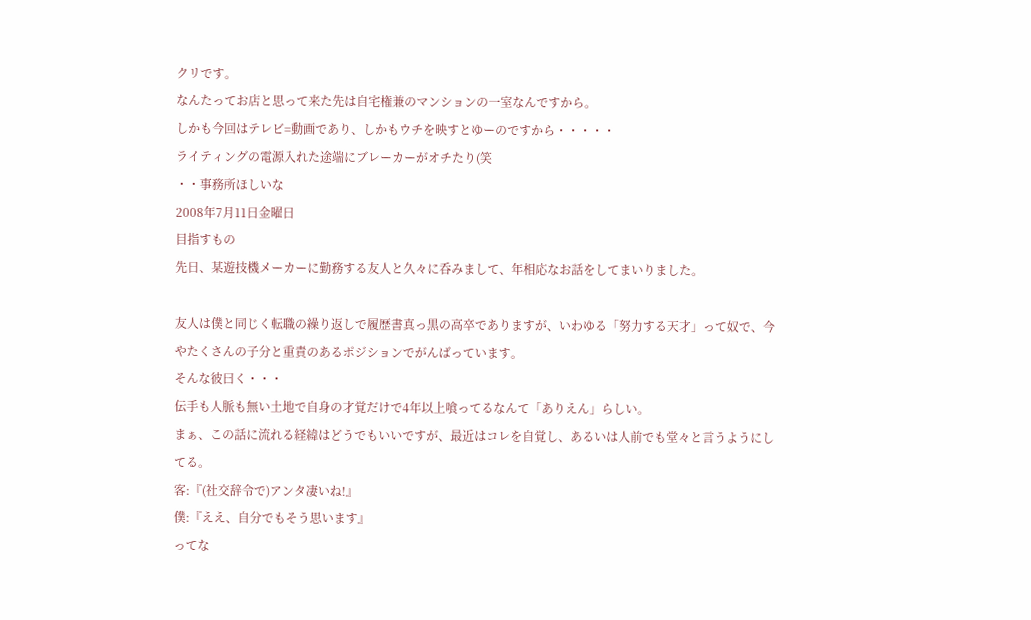クリです。
なんたってお店と思って来た先は自宅権兼のマンションの一室なんですから。
しかも今回はテレビ=動画であり、しかもウチを映すとゆーのですから・・・・・
ライティングの電源入れた途端にブレーカーがオチたり(笑
・・事務所ほしいな
2008年7月11日金曜日
目指すもの
先日、某遊技機メーカーに勤務する友人と久々に呑みまして、年相応なお話をしてまいりました。

友人は僕と同じく転職の繰り返しで履歴書真っ黒の高卒でありますが、いわゆる「努力する天才」って奴で、今やたくさんの子分と重責のあるポジションでがんばっています。
そんな彼曰く・・・
伝手も人脈も無い土地で自身の才覚だけで4年以上喰ってるなんて「ありえん」らしい。
まぁ、この話に流れる経緯はどうでもいいですが、最近はコレを自覚し、あるいは人前でも堂々と言うようにしてる。
客:『(社交辞令で)アンタ凄いね!』
僕:『ええ、自分でもそう思います』
ってな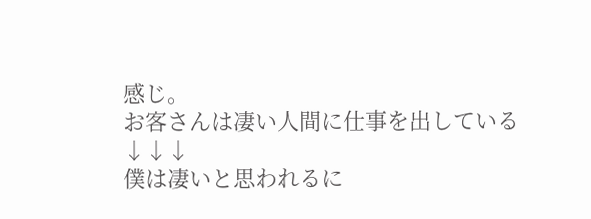感じ。
お客さんは凄い人間に仕事を出している
↓↓↓
僕は凄いと思われるに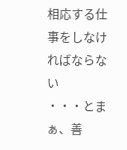相応する仕事をしなければならない
・・・とまぁ、善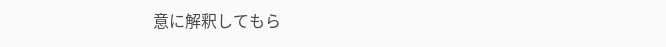意に解釈してもら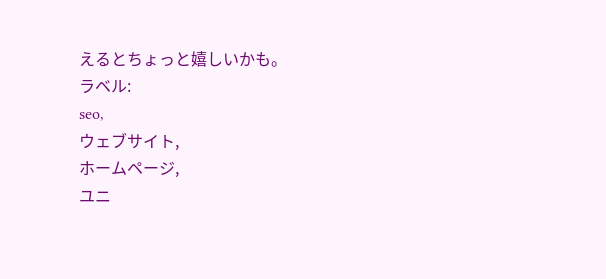えるとちょっと嬉しいかも。
ラベル:
seo,
ウェブサイト,
ホームページ,
ユニ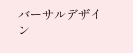バーサルデザイン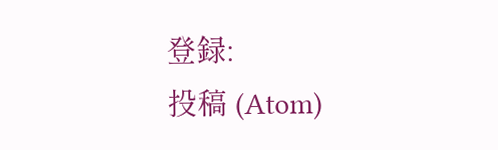登録:
投稿 (Atom)